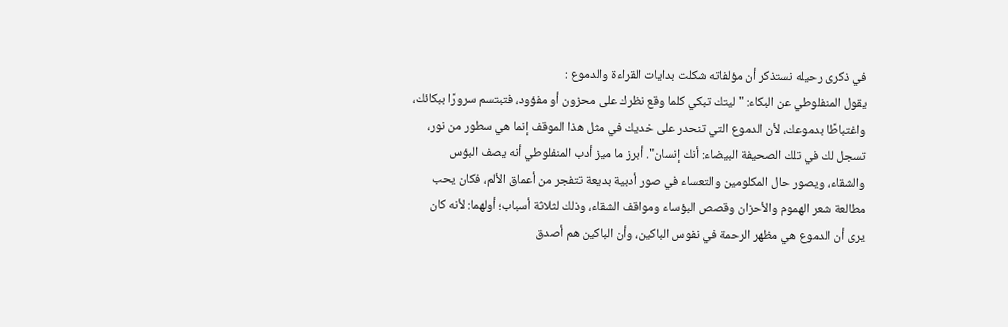في ذكرى رحيله نستذكر أن مؤلفاته شكلت بدايات القراءة والدموع :
يقول المنفلوطي عن البكاء: "ليتك تبكي كلما وقع نظرك على محزون أو مفؤود، فتبتسم سرورًا ببكائك، واغتباطًا بدموعك، لأن الدموع التي تنحدر على خديك في مثل هذا الموقف إنما هي سطور من نور، تسجل لك في تلك الصحيفة البيضاء: أنك إنسان". أبرز ما ميز أدب المنفلوطي أنه يصف البؤس والشقاء، ويصور حال المكلومين والتعساء في صور أدبية بديعة تتفجر من أعماق الألم، فكان يحب مطالعة شعر الهموم والأحزان وقصص البؤساء ومواقف الشقاء، وذلك لثلاثة أسباب؛ أولهما: لأنه كان يرى أن الدموع هي مظهر الرحمة في نفوس الباكين، وأن الباكين هم أصدق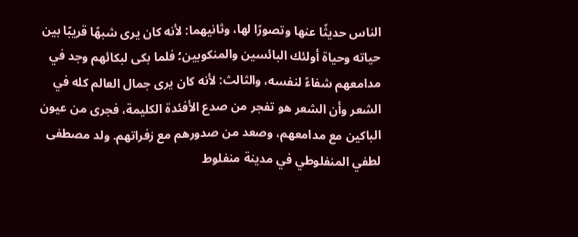الناس حديثًا عنها وتصورًا لها، وثانيهما: لأنه كان يرى شبهًا قريبًا بين حياته وحياة أولئك البائسين والمنكوبين؛ فلما بكى لبكائهم وجد في مدامعهم شفاءً لنفسه، والثالث: لأنه كان يرى جمال العالم كله في الشعر وأن الشعر هو تفجر من صدع الأفئدة الكليمة، فجرى من عيون الباكين مع مدامعهم، وصعد من صدورهم مع زفراتهم. ولد مصطفى لطفي المنفلوطي في مدينة منفلوط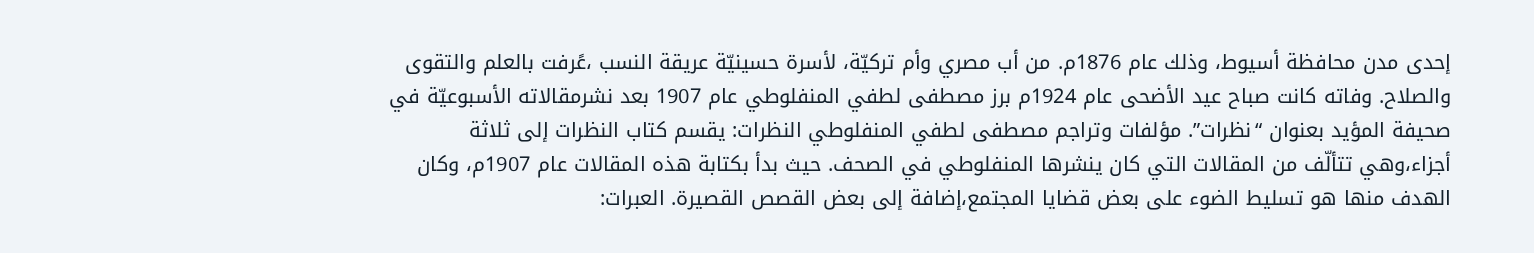إحدى مدن محافظة أسيوط، وذلك عام 1876م. من أب مصري وأم تركيّة، لأسرة حسينيّة عريقة النسب ،عًرفت بالعلم والتقوى والصلاح. وفاته كانت صباح عيد الأضحى عام 1924م برز مصطفى لطفي المنفلوطي عام 1907 بعد نشرمقالاته الأسبوعيّة في صحيفة المؤيد بعنوان “نظرات”. مؤلفات وتراجم مصطفى لطفي المنفلوطي النظرات: يقسم كتاب النظرات إلى ثلاثة أجزاء،وهي تتألّف من المقالات التي كان ينشرها المنفلوطي في الصحف. حيث بدأ بكتابة هذه المقالات عام 1907م، وكان الهدف منها هو تسليط الضوء على بعض قضايا المجتمع،إضافة إلى بعض القصص القصيرة. العبرات: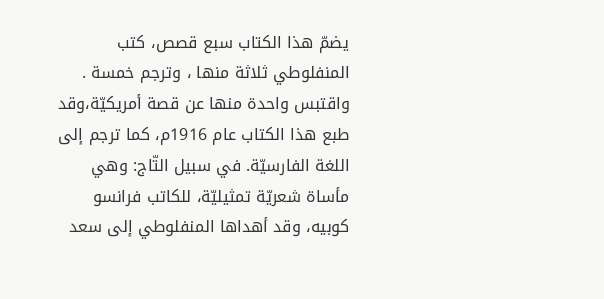يضمّ هذا الكتاب سبع قصص، كتب المنفلوطي ثلاثة منها ، وترجم خمسة . واقتبس واحدة منها عن قصة أمريكيّة،وقد طبع هذا الكتاب عام 1916م، كما ترجم إلى اللغة الفارسيّة. في سبيل التّاج: وهي مأساة شعريّة تمثيليّة، للكاتب فرانسو كوبيه، وقد أهداها المنفلوطي إلى سعد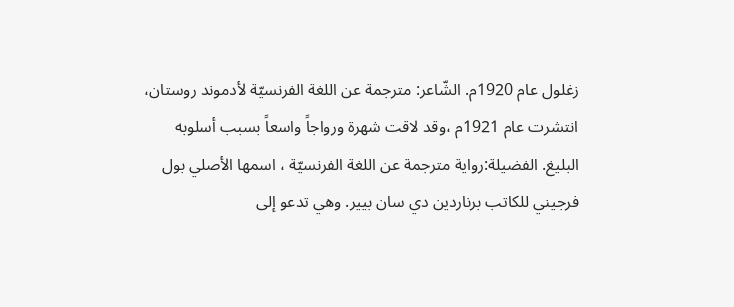زغلول عام 1920م. الشّاعر: مترجمة عن اللغة الفرنسيّة لأدموند روستان، انتشرت عام 1921م ،وقد لاقت شهرة ورواجاً واسعاً بسبب أسلوبه البليغ. الفضيلة:رواية مترجمة عن اللغة الفرنسيّة ، اسمها الأصلي بول فرجيني للكاتب برناردين دي سان بيير. وهي تدعو إلى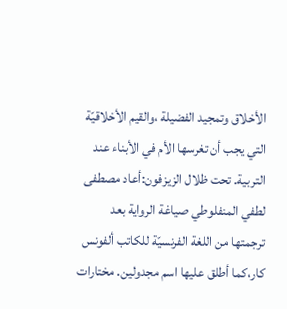الأخلاق وتمجيد الفضيلة ،والقيم الأخلاقيّة التي يجب أن تغرسها الأم في الأبناء عند التربية. تحت ظلال الزيزفون:أعاد مصطفى لطفي المنفلوطي صياغة الرواية بعد ترجمتها من اللغة الفرنسيّة للكاتب ألفونس كار،كما أطلق عليها اسم مجدولين. مختارات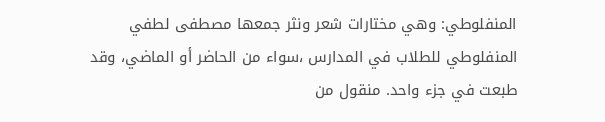المنفلوطي: وهي مختارات شعر ونثر جمعها مصطفى لطفي المنفلوطي للطلاب في المدارس ،سواء من الحاضر أو الماضي، وقد طبعت في جزء واحد. منقول من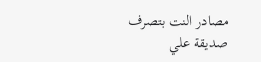مصادر النت بتصرف
صديقة علي